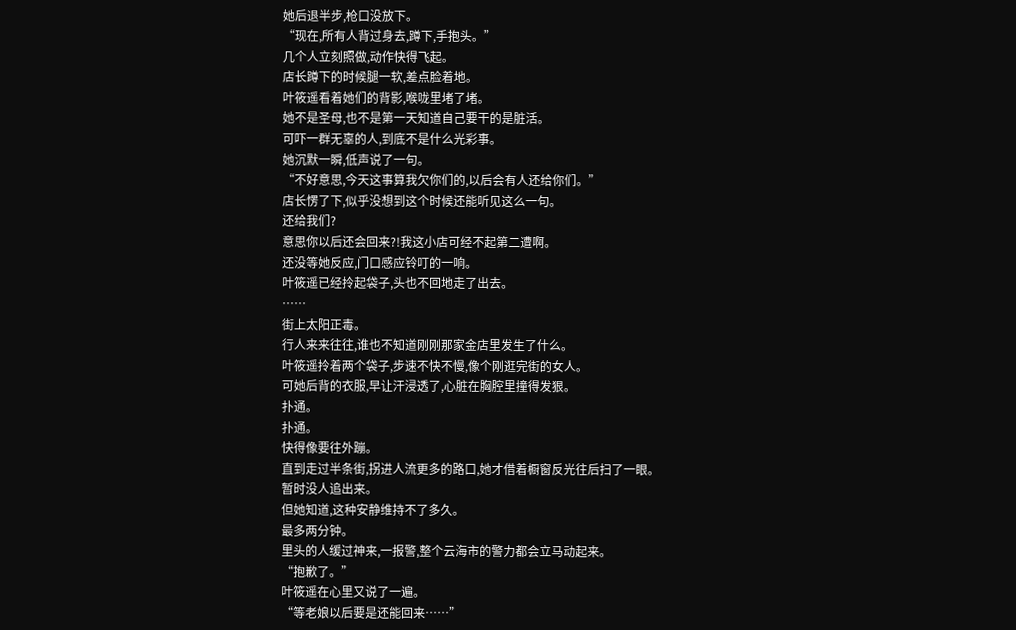她后退半步,枪口没放下。
“现在,所有人背过身去,蹲下,手抱头。”
几个人立刻照做,动作快得飞起。
店长蹲下的时候腿一软,差点脸着地。
叶筱遥看着她们的背影,喉咙里堵了堵。
她不是圣母,也不是第一天知道自己要干的是脏活。
可吓一群无辜的人,到底不是什么光彩事。
她沉默一瞬,低声说了一句。
“不好意思,今天这事算我欠你们的,以后会有人还给你们。”
店长愣了下,似乎没想到这个时候还能听见这么一句。
还给我们?
意思你以后还会回来?!我这小店可经不起第二遭啊。
还没等她反应,门口感应铃叮的一响。
叶筱遥已经拎起袋子,头也不回地走了出去。
……
街上太阳正毒。
行人来来往往,谁也不知道刚刚那家金店里发生了什么。
叶筱遥拎着两个袋子,步速不快不慢,像个刚逛完街的女人。
可她后背的衣服,早让汗浸透了,心脏在胸腔里撞得发狠。
扑通。
扑通。
快得像要往外蹦。
直到走过半条街,拐进人流更多的路口,她才借着橱窗反光往后扫了一眼。
暂时没人追出来。
但她知道,这种安静维持不了多久。
最多两分钟。
里头的人缓过神来,一报警,整个云海市的警力都会立马动起来。
“抱歉了。”
叶筱遥在心里又说了一遍。
“等老娘以后要是还能回来……”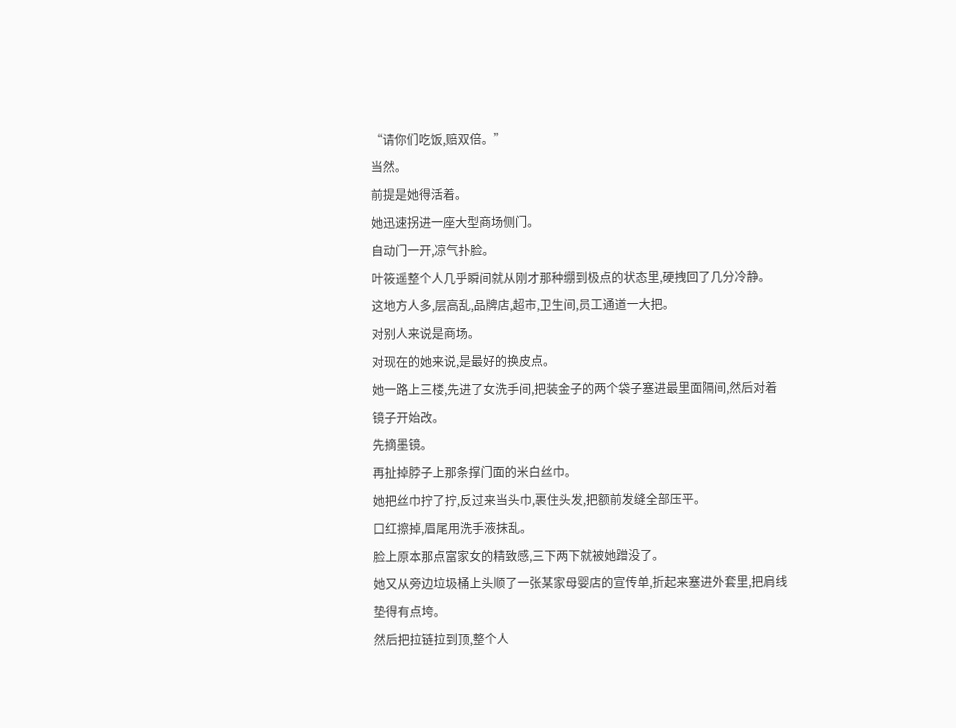“请你们吃饭,赔双倍。”
当然。
前提是她得活着。
她迅速拐进一座大型商场侧门。
自动门一开,凉气扑脸。
叶筱遥整个人几乎瞬间就从刚才那种绷到极点的状态里,硬拽回了几分冷静。
这地方人多,层高乱,品牌店,超市,卫生间,员工通道一大把。
对别人来说是商场。
对现在的她来说,是最好的换皮点。
她一路上三楼,先进了女洗手间,把装金子的两个袋子塞进最里面隔间,然后对着镜子开始改。
先摘墨镜。
再扯掉脖子上那条撑门面的米白丝巾。
她把丝巾拧了拧,反过来当头巾,裹住头发,把额前发缝全部压平。
口红擦掉,眉尾用洗手液抹乱。
脸上原本那点富家女的精致感,三下两下就被她蹭没了。
她又从旁边垃圾桶上头顺了一张某家母婴店的宣传单,折起来塞进外套里,把肩线垫得有点垮。
然后把拉链拉到顶,整个人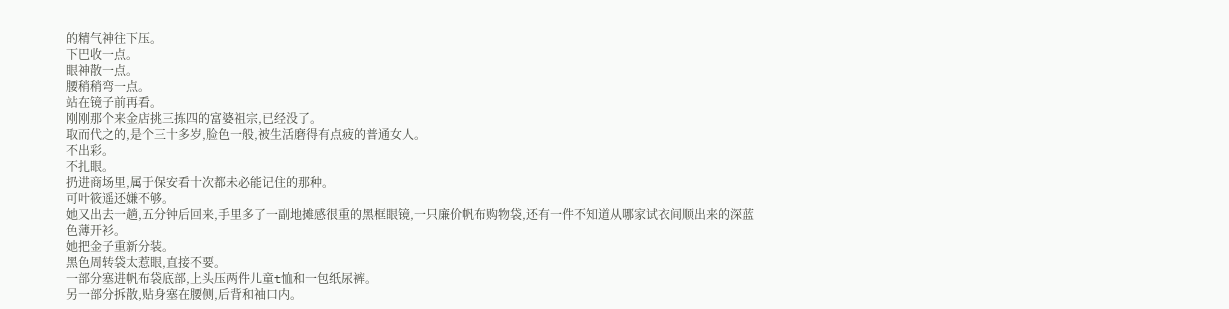的精气神往下压。
下巴收一点。
眼神散一点。
腰稍稍弯一点。
站在镜子前再看。
刚刚那个来金店挑三拣四的富婆祖宗,已经没了。
取而代之的,是个三十多岁,脸色一般,被生活磨得有点疲的普通女人。
不出彩。
不扎眼。
扔进商场里,属于保安看十次都未必能记住的那种。
可叶筱遥还嫌不够。
她又出去一趟,五分钟后回来,手里多了一副地摊感很重的黑框眼镜,一只廉价帆布购物袋,还有一件不知道从哪家试衣间顺出来的深蓝色薄开衫。
她把金子重新分装。
黑色周转袋太惹眼,直接不要。
一部分塞进帆布袋底部,上头压两件儿童t恤和一包纸尿裤。
另一部分拆散,贴身塞在腰侧,后背和袖口内。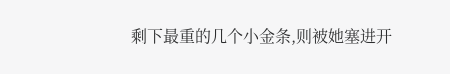剩下最重的几个小金条,则被她塞进开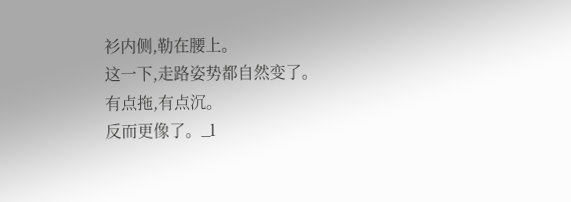衫内侧,勒在腰上。
这一下,走路姿势都自然变了。
有点拖,有点沉。
反而更像了。_l